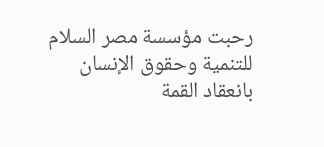رحبت مؤسسة مصر السلام للتنمية وحقوق الإنسان بانعقاد القمة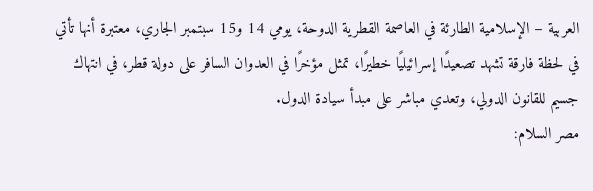العربية – الإسلامية الطارئة في العاصمة القطرية الدوحة، يومي 14 و15 سبتمبر الجاري، معتبرة أنها تأتي في لحظة فارقة تشهد تصعيدًا إسرائيليًا خطيرًا، تمثل مؤخرًا في العدوان السافر على دولة قطر، في انتهاك جسيم للقانون الدولي، وتعدي مباشر على مبدأ سيادة الدول.
مصر السلام: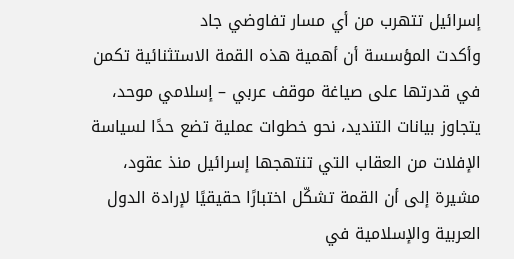إسرائيل تتهرب من أي مسار تفاوضي جاد
وأكدت المؤسسة أن أهمية هذه القمة الاستثنائية تكمن في قدرتها على صياغة موقف عربي – إسلامي موحد، يتجاوز بيانات التنديد، نحو خطوات عملية تضع حدًا لسياسة الإفلات من العقاب التي تنتهجها إسرائيل منذ عقود، مشيرة إلى أن القمة تشكّل اختبارًا حقيقيًا لإرادة الدول العربية والإسلامية في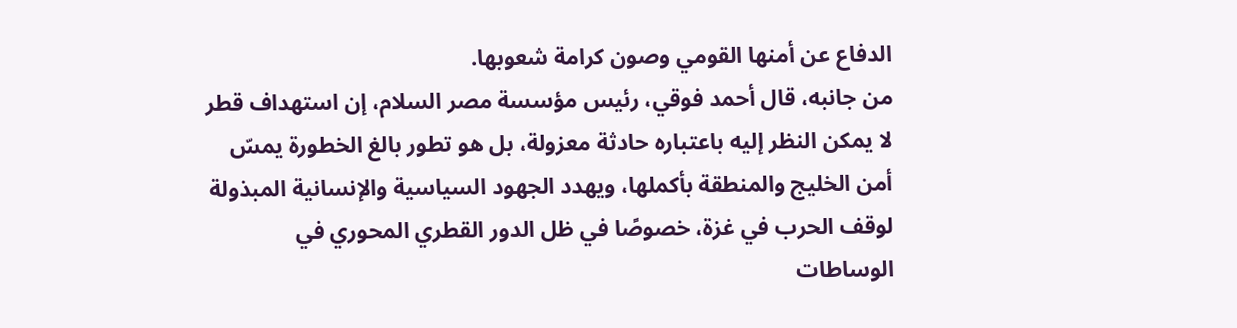الدفاع عن أمنها القومي وصون كرامة شعوبها.
من جانبه، قال أحمد فوقي، رئيس مؤسسة مصر السلام، إن استهداف قطر لا يمكن النظر إليه باعتباره حادثة معزولة، بل هو تطور بالغ الخطورة يمسّ أمن الخليج والمنطقة بأكملها، ويهدد الجهود السياسية والإنسانية المبذولة لوقف الحرب في غزة، خصوصًا في ظل الدور القطري المحوري في الوساطات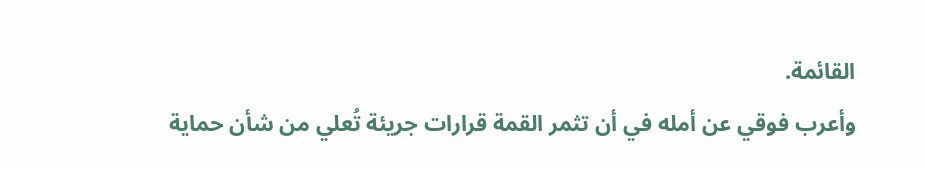القائمة.
وأعرب فوقي عن أمله في أن تثمر القمة قرارات جريئة تُعلي من شأن حماية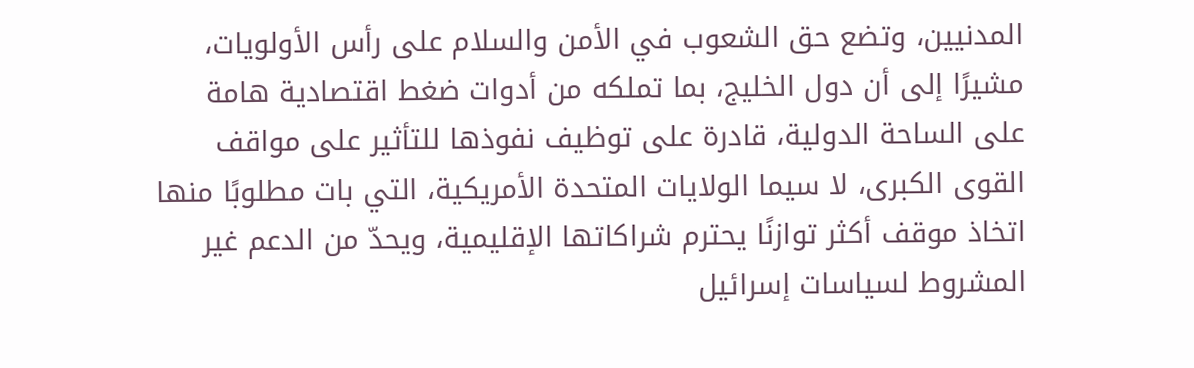المدنيين، وتضع حق الشعوب في الأمن والسلام على رأس الأولويات، مشيرًا إلى أن دول الخليج، بما تملكه من أدوات ضغط اقتصادية هامة على الساحة الدولية، قادرة على توظيف نفوذها للتأثير على مواقف القوى الكبرى، لا سيما الولايات المتحدة الأمريكية، التي بات مطلوبًا منها اتخاذ موقف أكثر توازنًا يحترم شراكاتها الإقليمية، ويحدّ من الدعم غير المشروط لسياسات إسرائيل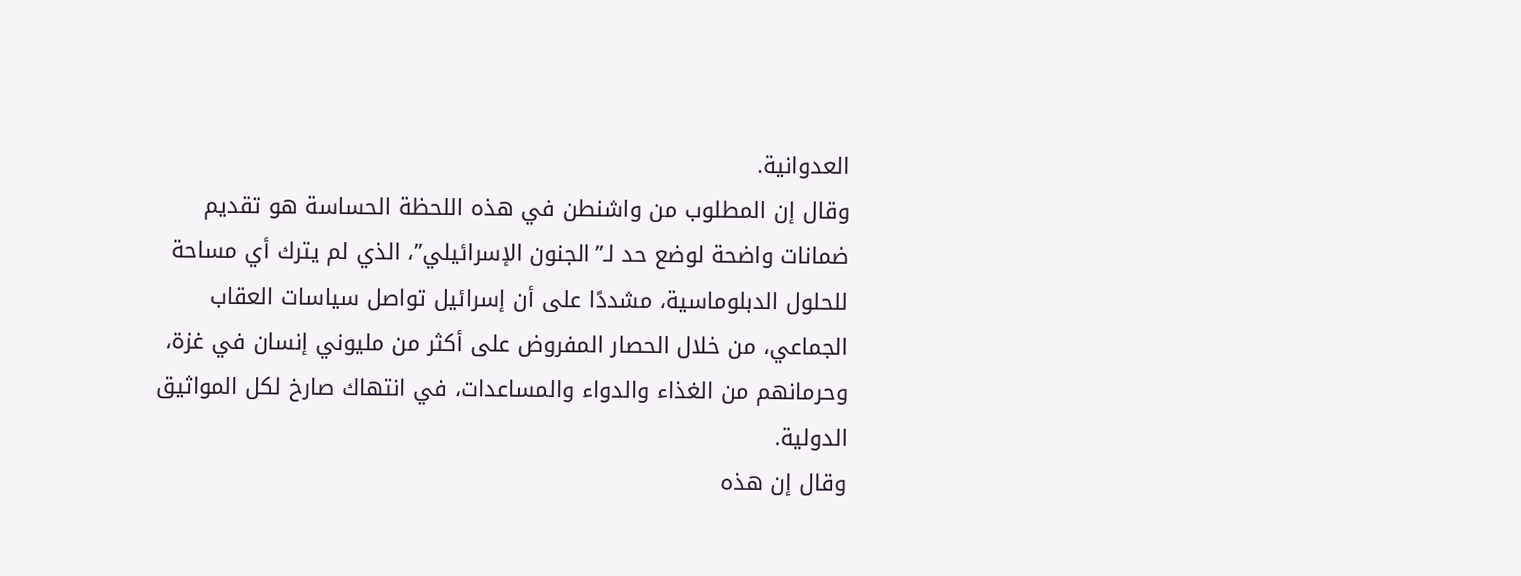العدوانية.
وقال إن المطلوب من واشنطن في هذه اللحظة الحساسة هو تقديم ضمانات واضحة لوضع حد لـ”الجنون الإسرائيلي”، الذي لم يترك أي مساحة للحلول الدبلوماسية، مشددًا على أن إسرائيل تواصل سياسات العقاب الجماعي، من خلال الحصار المفروض على أكثر من مليوني إنسان في غزة، وحرمانهم من الغذاء والدواء والمساعدات، في انتهاك صارخ لكل المواثيق الدولية.
وقال إن هذه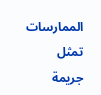الممارسات تمثل جريمة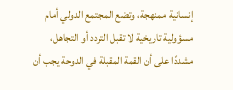إنسانية ممنهجة، وتضع المجتمع الدولي أمام مسؤولية تاريخية لا تقبل التردد أو التجاهل، مشددًا على أن القمة المقبلة في الدوحة يجب أن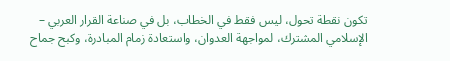تكون نقطة تحول، ليس فقط في الخطاب، بل في صناعة القرار العربي – الإسلامي المشترك، لمواجهة العدوان، واستعادة زمام المبادرة، وكبح جماح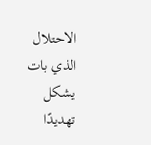الاحتلال الذي بات يشكل تهديدًا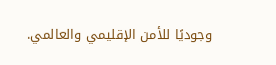وجوديًا للأمن الإقليمي والعالمي.